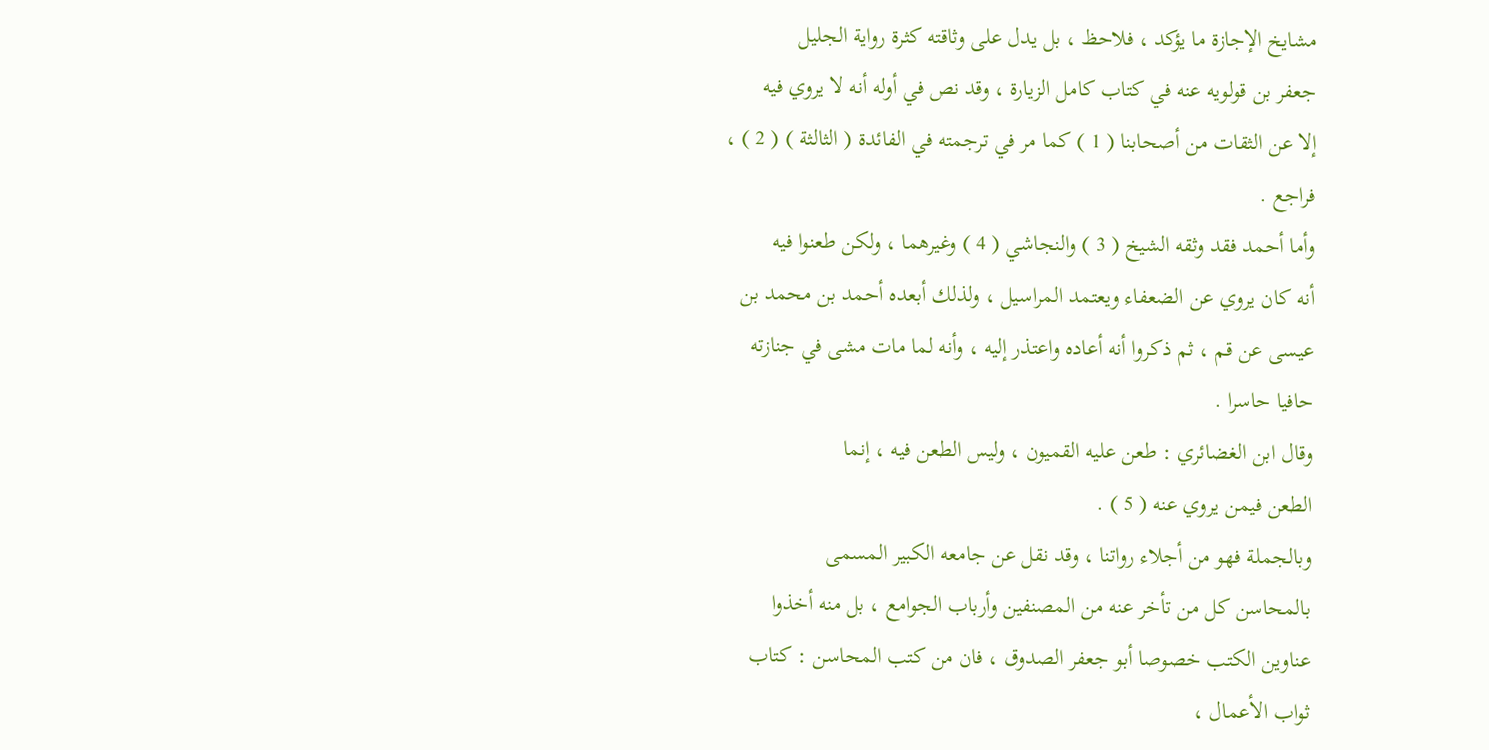مشايخ الإجازة ما يؤكد ، فلاحظ ، بل يدل على وثاقته كثرة رواية الجليل
جعفر بن قولويه عنه في كتاب كامل الزيارة ، وقد نص في أوله أنه لا يروي فيه
إلا عن الثقات من أصحابنا ( 1 ) كما مر في ترجمته في الفائدة ( الثالثة ) ( 2 ) ،
فراجع .
وأما أحمد فقد وثقه الشيخ ( 3 ) والنجاشي ( 4 ) وغيرهما ، ولكن طعنوا فيه
أنه كان يروي عن الضعفاء ويعتمد المراسيل ، ولذلك أبعده أحمد بن محمد بن
عيسى عن قم ، ثم ذكروا أنه أعاده واعتذر إليه ، وأنه لما مات مشى في جنازته
حافيا حاسرا .
وقال ابن الغضائري : طعن عليه القميون ، وليس الطعن فيه ، إنما
الطعن فيمن يروي عنه ( 5 ) .
وبالجملة فهو من أجلاء رواتنا ، وقد نقل عن جامعه الكبير المسمى
بالمحاسن كل من تأخر عنه من المصنفين وأرباب الجوامع ، بل منه أخذوا
عناوين الكتب خصوصا أبو جعفر الصدوق ، فان من كتب المحاسن : كتاب
ثواب الأعمال ،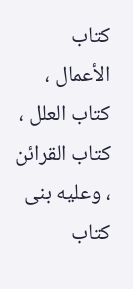كتاب الأعمال ، كتاب العلل ، كتاب القرائن ، وعليه بنى كتاب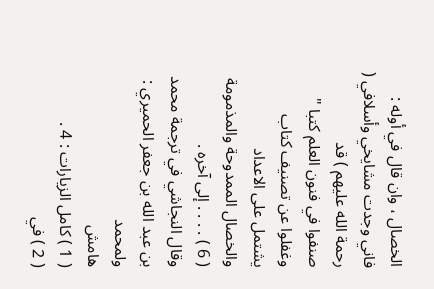الخصال ، وان قال في أوله : فاني وجدت مشايخي وأسلافي ( رحمة الله عليهم ) قد
صنفوا في فنون العلم كتبا " وغفلوا عن تصنيف كتاب يشتمل على الاعداد
والخصال الممدوحة والمذمومة ( 6 ) . . . . إلى آخره .
وقال النجاشي في ترجمة محمد بن عبد الله بن جعفر الحميري : ولمحمد
هامش
( 1 ) كامل الزيارات : 4 .
( 2 ) في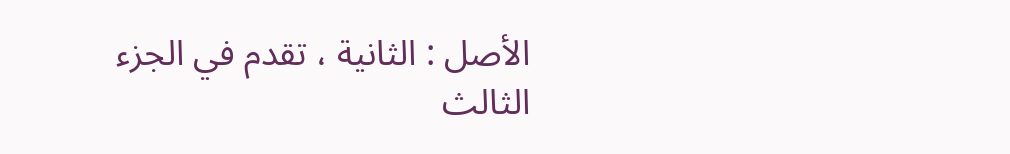الأصل : الثانية ، تقدم في الجزء الثالث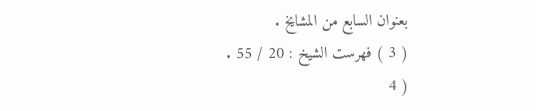بعنوان السابع من المشايخ .
( 3 ) فهرست الشيخ : 20 / 55 .
( 4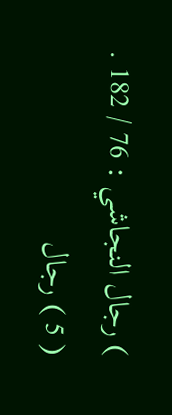) رجال النجاشي : 76 / 182 .
( 5 ) رجال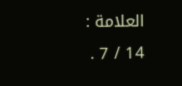العلامة : 14 / 7 .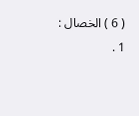( 6 ) الخصال : 1 .